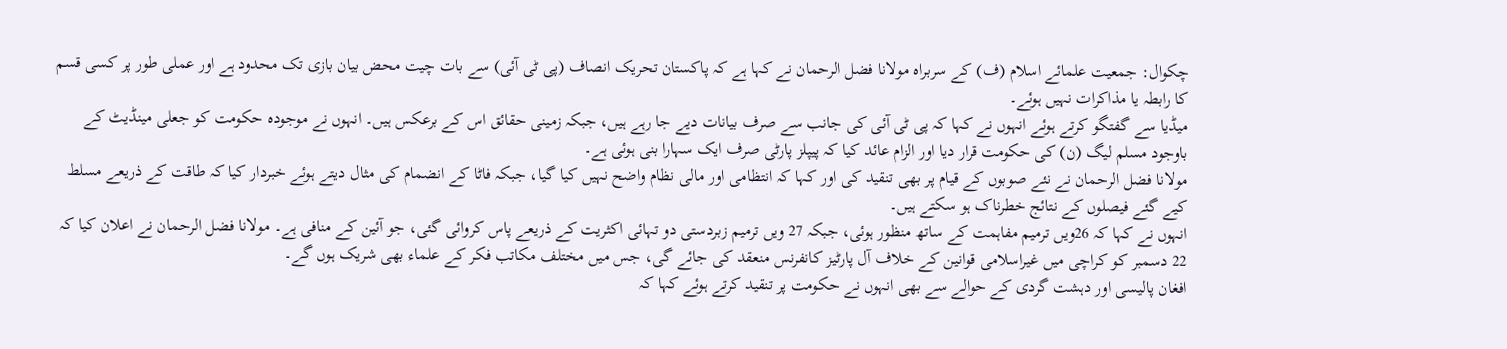چکوال: جمعیت علمائے اسلام (ف) کے سربراہ مولانا فضل الرحمان نے کہا ہے کہ پاکستان تحریک انصاف (پی ٹی آئی) سے بات چیت محض بیان بازی تک محدود ہے اور عملی طور پر کسی قسم کا رابطہ یا مذاکرات نہیں ہوئے۔
میڈیا سے گفتگو کرتے ہوئے انہوں نے کہا کہ پی ٹی آئی کی جانب سے صرف بیانات دیے جا رہے ہیں، جبکہ زمینی حقائق اس کے برعکس ہیں۔ انہوں نے موجودہ حکومت کو جعلی مینڈیٹ کے باوجود مسلم لیگ (ن) کی حکومت قرار دیا اور الزام عائد کیا کہ پیپلز پارٹی صرف ایک سہارا بنی ہوئی ہے۔
مولانا فضل الرحمان نے نئے صوبوں کے قیام پر بھی تنقید کی اور کہا کہ انتظامی اور مالی نظام واضح نہیں کیا گیا، جبکہ فاٹا کے انضمام کی مثال دیتے ہوئے خبردار کیا کہ طاقت کے ذریعے مسلط کیے گئے فیصلوں کے نتائج خطرناک ہو سکتے ہیں۔
انہوں نے کہا کہ 26ویں ترمیم مفاہمت کے ساتھ منظور ہوئی، جبکہ 27 ویں ترمیم زبردستی دو تہائی اکثریت کے ذریعے پاس کروائی گئی، جو آئین کے منافی ہے۔ مولانا فضل الرحمان نے اعلان کیا کہ 22 دسمبر کو کراچی میں غیراسلامی قوانین کے خلاف آل پارٹیز کانفرنس منعقد کی جائے گی، جس میں مختلف مکاتب فکر کے علماء بھی شریک ہوں گے۔
افغان پالیسی اور دہشت گردی کے حوالے سے بھی انہوں نے حکومت پر تنقید کرتے ہوئے کہا کہ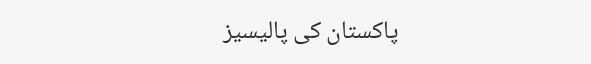پاکستان کی پالیسیز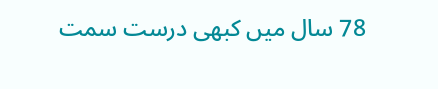78 سال میں کبھی درست سمت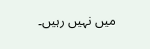میں نہیں رہیں۔